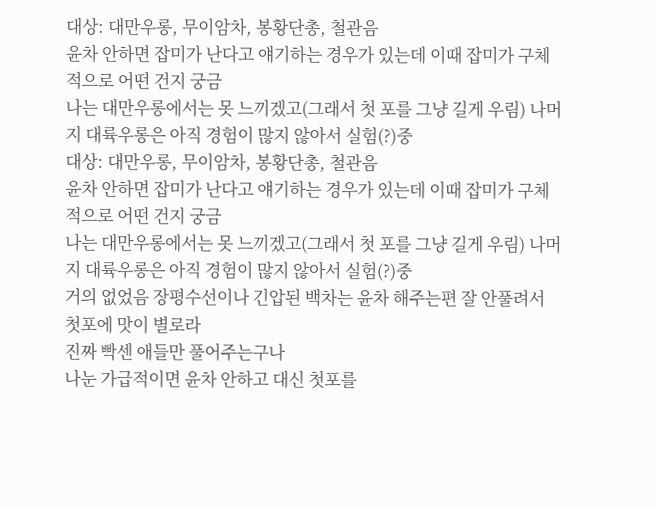대상: 대만우롱, 무이암차, 봉황단총, 철관음
윤차 안하면 잡미가 난다고 얘기하는 경우가 있는데 이때 잡미가 구체적으로 어떤 건지 궁금
나는 대만우롱에서는 못 느끼겠고(그래서 첫 포를 그냥 길게 우림) 나머지 대륙우롱은 아직 경험이 많지 않아서 실험(?)중
대상: 대만우롱, 무이암차, 봉황단총, 철관음
윤차 안하면 잡미가 난다고 얘기하는 경우가 있는데 이때 잡미가 구체적으로 어떤 건지 궁금
나는 대만우롱에서는 못 느끼겠고(그래서 첫 포를 그냥 길게 우림) 나머지 대륙우롱은 아직 경험이 많지 않아서 실험(?)중
거의 없었음 장평수선이나 긴압된 백차는 윤차 해주는편 잘 안풀려서 첫포에 맛이 별로라
진짜 빡센 애들만 풀어주는구나
나눈 가급적이면 윤차 안하고 대신 첫포를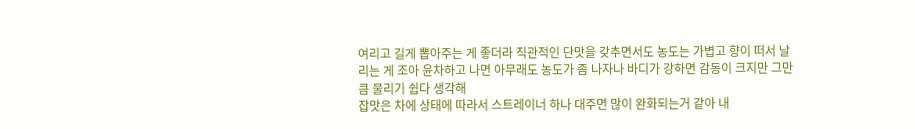여리고 길게 뽑아주는 게 좋더라 직관적인 단맛을 갖추면서도 농도는 가볍고 향이 떠서 날리는 게 조아 윤차하고 나면 아무래도 농도가 좀 나자나 바디가 강하면 감동이 크지만 그만큼 물리기 쉽다 생각해
잡맛은 차에 상태에 따라서 스트레이너 하나 대주면 많이 완화되는거 같아 내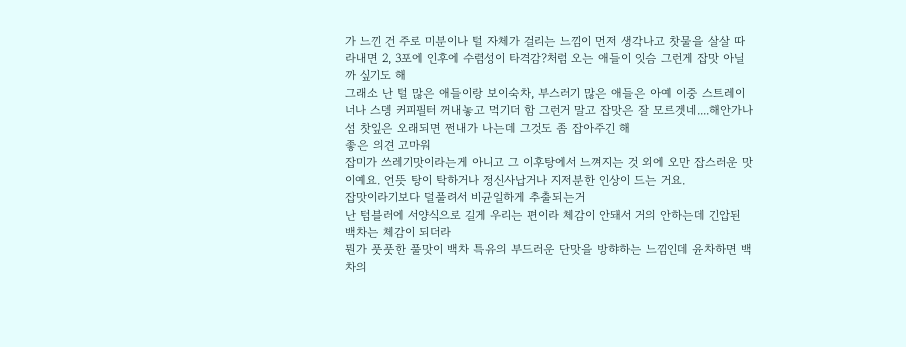가 느낀 건 주로 미분이나 털 자체가 걸리는 느낌이 먼저 생각나고 찻물을 살살 따라내면 2, 3포에 인후에 수렴성이 타격감?처럼 오는 애들이 잇슴 그런게 잡맛 아닐까 싶기도 해
그래소 난 털 많은 애들이랑 보이숙차, 부스러기 많은 애들은 아예 이중 스트레이너나 스뎅 커피필터 꺼내놓고 먹기더 함 그런거 말고 잡맛은 잘 모르겟네....해안가나 섬 찻잎은 오래되면 쩐내가 나는데 그것도 좀 잡아주긴 해
좋은 의견 고마워
잡미가 쓰레기맛이라는게 아니고 그 이후탕에서 느껴지는 것 외에 오만 잡스러운 맛이예요. 언뜻 탕이 탁하거나 정신사납거나 지저분한 인상이 드는 거요.
잡맛이라기보다 덜풀려서 비균일하게 추출되는거
난 텀블러에 서양식으로 길게 우리는 편이라 체감이 안돼서 거의 안하는데 긴압된 백차는 체감이 되더라
뭔가 풋풋한 풀맛이 백차 특유의 부드러운 단맛을 방햐하는 느낌인데 윤차하면 백차의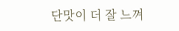단맛이 더 잘 느껴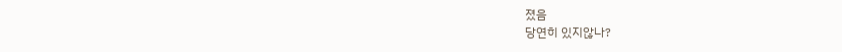졌음
당연히 있지않나?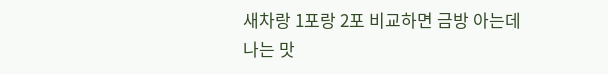새차랑 1포랑 2포 비교하면 금방 아는데
나는 맛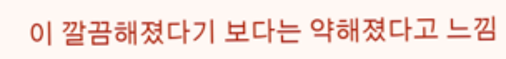이 깔끔해졌다기 보다는 약해졌다고 느낌